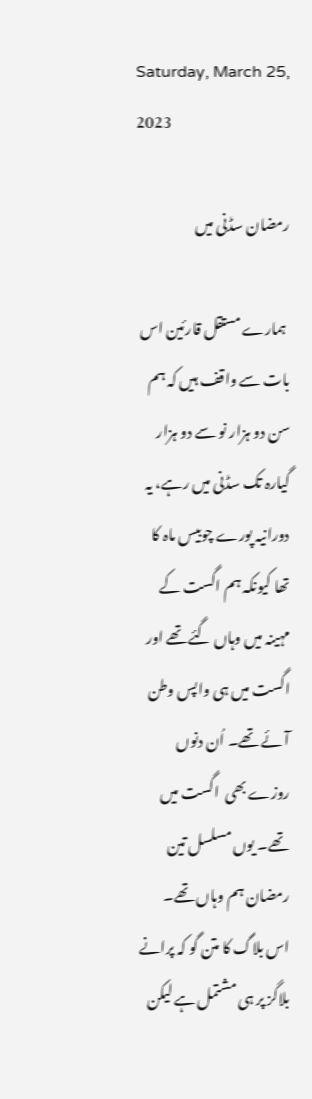Saturday, March 25, 2023

رمضان سڈنی میں

 ہمارے مستقل قارئین اس بات سے واقف ہیں کہ ہم سن دو ہزار نو سے دو ہزار گیارہ تک سڈنی میں رہے، یہ دورانیہ پورے چوبیس ماہ کا تھا کیونکہ ہم اگست کے مہینہ میں وہاں گئے تھے اور اگست میں ہی واپس وطن آئے تھے۔ اُن دنوں روزے بھی  اگست میں تھے۔ یوں مسلسل تین رمضان ہم وہاں تھے۔  اس بلاگ کا متن گو کہ پرانے بلاگز پر ہی مشتمل ہے لیکن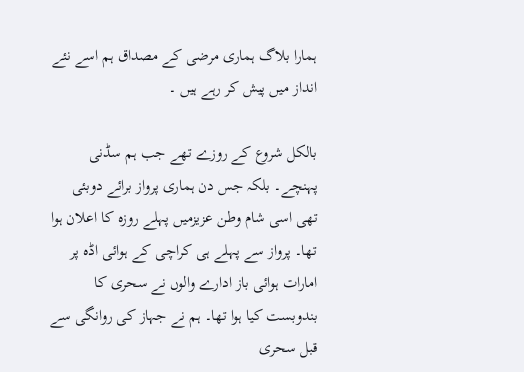ہمارا بلاگ ہماری مرضی کے مصداق ہم اسے نئے انداز میں پیش کر رہے ہیں ۔

بالکل شروع کے روزے تھے جب ہم سڈنی پہنچے۔ بلکہ جس دن ہماری پرواز برائے دوبئی تھی اسی شام وطن عزیزمیں پہلے روزہ کا اعلان ہوا تھا۔ پرواز سے پہلے ہی کراچی کے ہوائی اڈہ پر امارات ہوائی باز ادارے والوں نے سحری کا بندوبست کیا ہوا تھا۔ ہم نے جہاز کی روانگی سے قبل سحری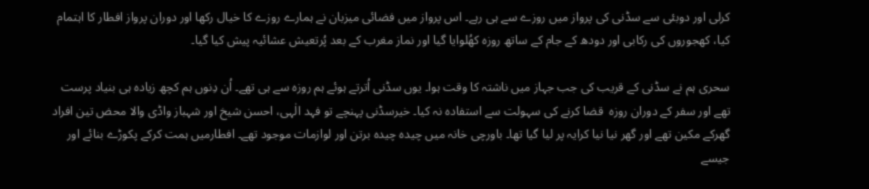کرلی اور دوبئی سے سڈنی کی پرواز میں روزے سے ہی رہے۔ اس پرواز میں فضائی میزبان نے ہمارے روزے کا خیال رکھا اور دوران پرواز افطار کا اہتمام کیا، کھجوروں کی رکابی اور دودھ کے جام کے ساتھ روزہ کھُلوایا گیا اور نماز مغرب کے بعد پُرتعیش عشائیہ پیش کیا گیا۔

سحری ہم نے سڈنی کے قریب کی جب جہاز میں ناشتہ کا وقت ہوا۔ یوں سڈنی اُترتے ہوئے ہم روزہ سے ہی تھے۔ اُن دِنوں ہم کچھ زیادہ ہی بنیاد پرست تھے اور سفر کے دوران روزہ  قضا کرنے کی سہولت سے استفادہ نہ کیا۔ خیرسڈنی پہنچے تو فہد الٰہی، احسن شیخ اور شہباز واڈی والا محض تین افراد گھرکے مکین تھے اور گھر نیا نیا کرایہ پر لیا گیا تھا۔ باورچی خانہ میں چیدہ چیدہ برتن اور لوازمات موجود تھے۔ افطارمیں ہمت کرکے پکوڑے بنائے اور جیسے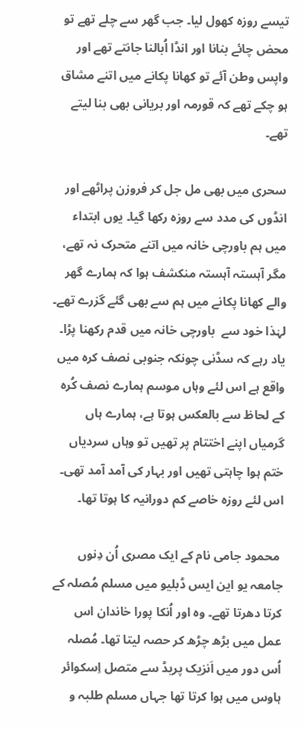تیسے روزہ کھول لیا۔ جب گھر سے چلے تھے تو محض چائے بنانا اور انڈا اُبالنا جانتے تھے اور واپس وطن آئے تو کھانا پکانے میں اتنے مشاق ہو چکے تھے کہ قورمہ اور بریانی بھی بنا لیتے تھے۔

سحری میں بھی مل جل کر فروزن پراٹھے اور انڈوں کی مدد سے روزہ رکھا گیا۔ یوں ابتداء میں ہم باورچی خانہ میں اتنے متحرک نہ تھے، مگر آہستہ آہستہ منکشف ہوا کہ ہمارے گھر والے کھانا پکانے میں ہم سے بھی گئے گزرے تھے۔ لہٰذا خود سے  باورچی خانہ میں قدم رکھنا پڑا۔ یاد رہے کہ سڈنی چونکہ جنوبی نصف کرہ میں واقع ہے اس لئے وہاں موسم ہمارے نصف کُرہ کے لحاظ سے بالعکس ہوتا ہے، ہمارے ہاں گرمیاں اپنے اختتام پر تھیں تو وہاں سردیاں ختم ہوا چاہتی تھیں اور بہار کی آمد آمد تھی۔ اس لئے روزہ خاصے کم دورانیہ کا ہوتا تھا۔

 محمود جامی نام کے ایک مصری اُن دِنوں جامعہ یو این ایس ڈبلیو میں مسلم مُصلہ کے کرتا دھرتا تھے۔ وہ اور اُنکا پورا خاندان اس عمل میں بڑھ چڑھ کر حصہ لیتا تھا۔ مُصلہ اُس دور میں اَنزیک پریڈ سے متصل اِسکوائر ہاوس میں ہوا کرتا تھا جہاں مسلم طلبہ و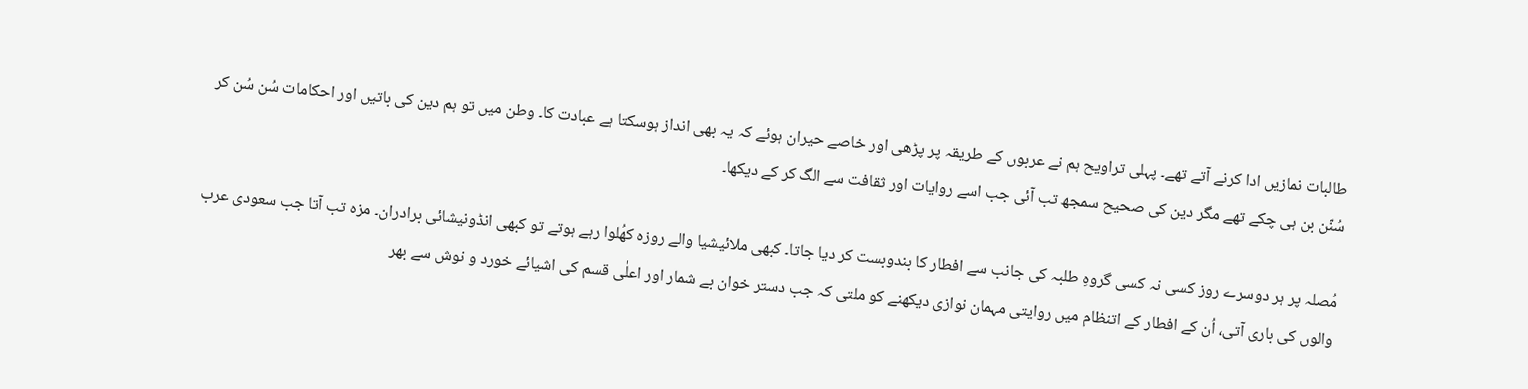طالبات نمازیں ادا کرنے آتے تھے۔ پہلی تراویح ہم نے عربوں کے طریقہ پر پڑھی اور خاصے حیران ہوئے کہ یہ بھی انداز ہوسکتا ہے عبادت کا۔ وطن میں تو ہم دین کی باتیں اور احکامات سُن سُن کر سُنّن بن ہی چکے تھے مگر دین کی صحیح سمجھ تب آئی جب اسے روایات اور ثقافت سے الگ کر کے دیکھا۔

مُصلہ پر ہر دوسرے روز کسی نہ کسی گروہِ طلبہ کی جانب سے افطار کا بندوبست کر دیا جاتا۔ کبھی ملائیشیا والے روزہ کھُلوا رہے ہوتے تو کبھی انڈونیشائی برادران۔ مزہ تب آتا جب سعودی عرب والوں کی باری آتی، اُن کے افطار کے اتنظام میں روایتی مہمان نوازی دیکھنے کو ملتی کہ جب دستر خوان بے شمار اور اعلٰی قسم کی اشیائے خورد و نوش سے بھر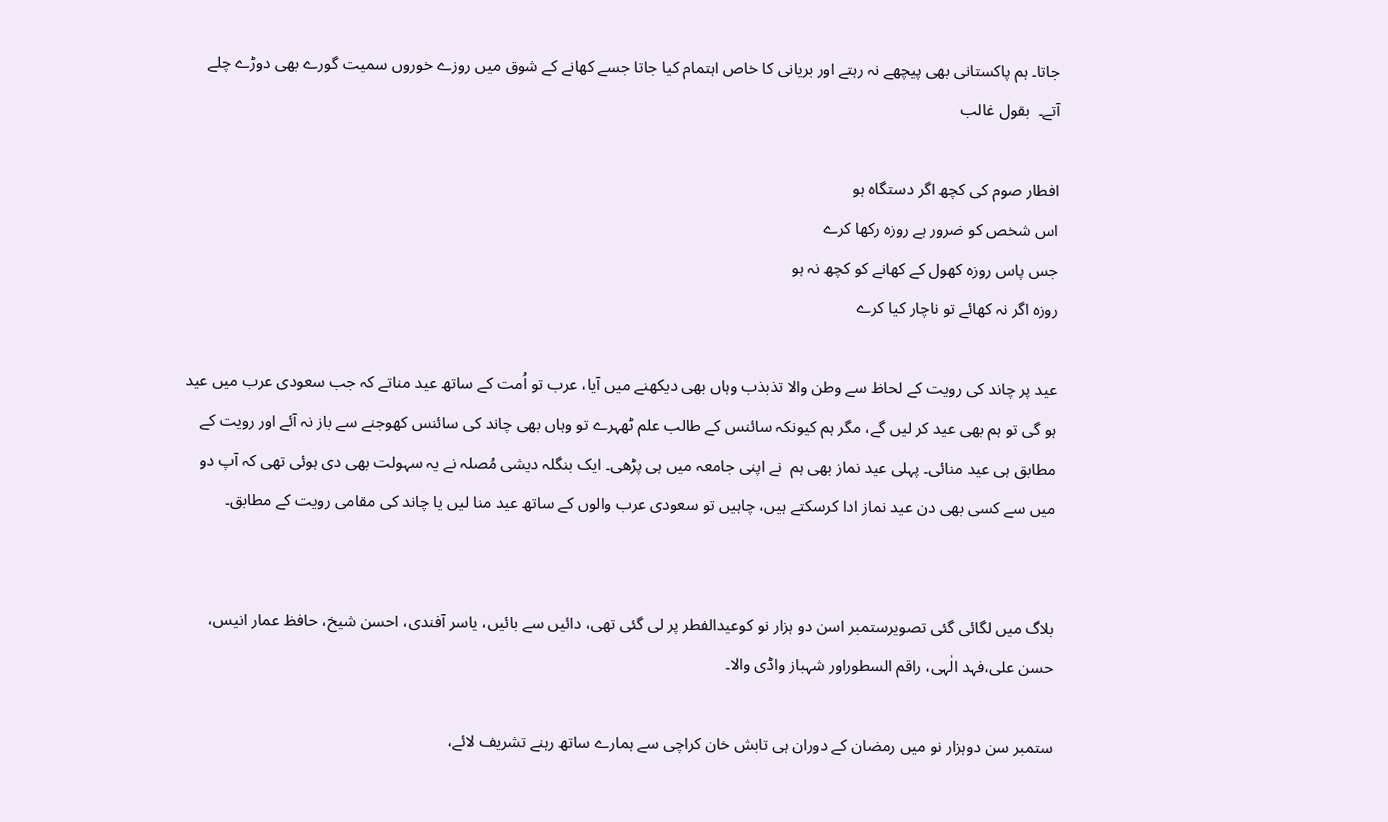جاتا۔ ہم پاکستانی بھی پیچھے نہ رہتے اور بریانی کا خاص اہتمام کیا جاتا جسے کھانے کے شوق میں روزے خوروں سمیت گورے بھی دوڑے چلے آتے۔  بقول غالب

افطار صوم کی کچھ اگر دستگاہ ہو
اس شخص کو ضرور ہے روزہ رکھا کرے
جس پاس روزہ کھول کے کھانے کو کچھ نہ ہو
روزہ اگر نہ کھائے تو ناچار کیا کرے

عید پر چاند کی رویت کے لحاظ سے وطن والا تذبذب وہاں بھی دیکھنے میں آیا، عرب تو اُمت کے ساتھ عید مناتے کہ جب سعودی عرب میں عید ہو گی تو ہم بھی عید کر لیں گے، مگر ہم کیونکہ سائنس کے طالب علم ٹھہرے تو وہاں بھی چاند کی سائنس کھوجنے سے باز نہ آئے اور رویت کے مطابق ہی عید منائی۔ پہلی عید نماز بھی ہم  نے اپنی جامعہ میں ہی پڑھی۔ ایک بنگلہ دیشی مُصلہ نے یہ سہولت بھی دی ہوئی تھی کہ آپ دو میں سے کسی بھی دن عید نماز ادا کرسکتے ہیں، چاہیں تو سعودی عرب والوں کے ساتھ عید منا لیں یا چاند کی مقامی رویت کے مطابق۔


بلاگ میں لگائی گئی تصویرستمبر اسن دو ہزار نو کوعیدالفطر پر لی گئی تھی، دائیں سے بائیں، یاسر آفندی، احسن شیخ، حافظ عمار انیس، حسن علی،فہد الٰہی، راقم السطوراور شہباز واڈی والا۔

ستمبر سن دوہزار نو میں رمضان کے دوران ہی تابش خان کراچی سے ہمارے ساتھ رہنے تشریف لائے،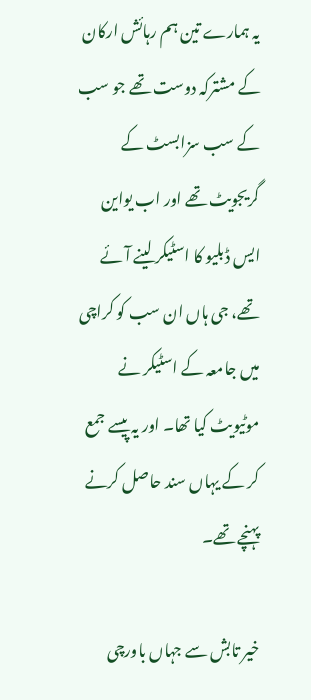یہ ہمارے تین ہم رہائش ارکان کے مشترکہ دوست تھے جو سب کے سب سزابسٹ کے گریجویٹ تھے اور اب یواین ایس ڈبلیو کا اسٹیکر لینے آئے تھے، جی ہاں ان سب کو کراچی میں جامعہ کے اسٹیکر نے موٹیویٹ کیا تھا۔ اور یہ پیسے جمع کر کے یہاں سند حاصل کرنے پہنچے تھے۔

خیر تابش سے جہاں باورچی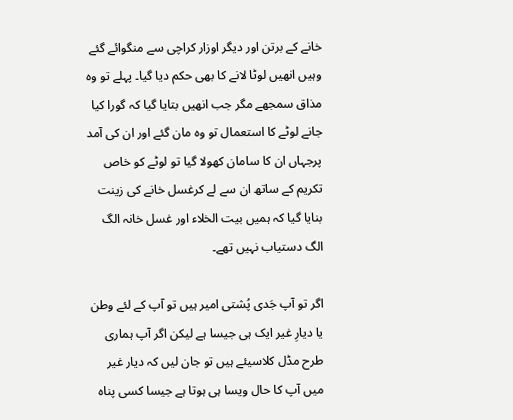خانے کے برتن اور دیگر اوزار کراچی سے منگوائے گئے وہیں انھیں لوٹا لانے کا بھی حکم دیا گیا۔ پہلے تو وہ مذاق سمجھے مگر جب انھیں بتایا گیا کہ گورا کیا جانے لوٹے کا استعمال تو وہ مان گئے اور ان کی آمد پرجہاں ان کا سامان کھولا گیا تو لوٹے کو خاص تکریم کے ساتھ ان سے لے کرغسل خانے کی زینت بنایا گیا کہ ہمیں بیت الخلاء اور غسل خانہ الگ الگ دستیاب نہیں تھے۔

اگر تو آپ جَدی پُشتی امیر ہیں تو آپ کے لئے وطن یا دیارِ غیر ایک ہی جیسا ہے لیکن اگر آپ ہماری طرح مڈل کلاسیئے ہیں تو جان لیں کہ دیار غیر میں آپ کا حال ویسا ہی ہوتا ہے جیسا کسی پناہ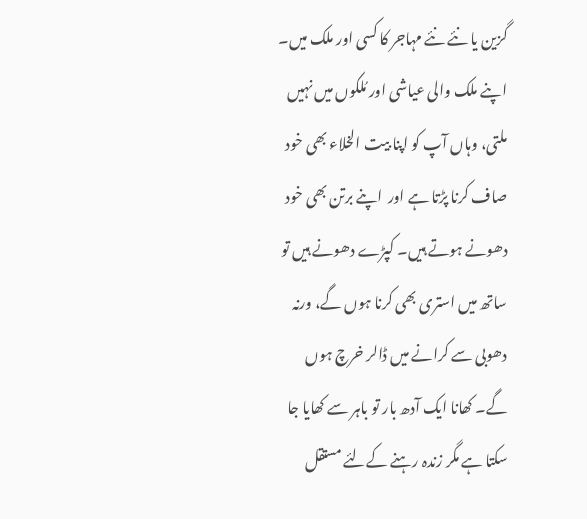گزین یا نئے نئے مہاجر کا کسی اور ملک میں۔ اپنے ملک والی عیاشی اور مُلکوں میں نہیں ملتی، وہاں آپ کو اپنا بیت الخلاء بھی خود صاف کرنا پڑتا ہے اور  اپنے برتن بھی خود دھونے ہوتے ہیں۔ کپڑے دھونے ہیں تو ساتھ میں استری بھی کرنا ہوں گے، ورنہ دھوبی سے کرانے میں ڈالر خرچ ہوں گے۔ کھانا ایک آدھ بار تو باہر سے کھایا جا سکتا ہے مگر زندہ رہنے کےلئے مستقل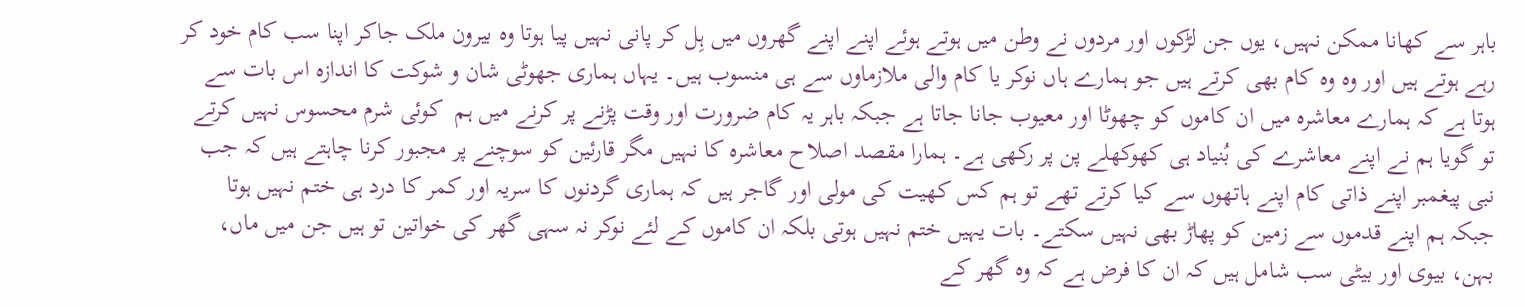باہر سے کھانا ممکن نہیں، یوں جن لڑکوں اور مردوں نے وطن میں ہوتے ہوئے اپنے اپنے گھروں میں ہِل کر پانی نہیں پیا ہوتا وہ بیرون ملک جاکر اپنا سب کام خود کر رہے ہوتے ہیں اور وہ وہ کام بھی کرتے ہیں جو ہمارے ہاں نوکر یا کام والی ملازماوں سے ہی منسوب ہیں۔ یہاں ہماری جھوٹی شان و شوکت کا اندازہ اس بات سے ہوتا ہے کہ ہمارے معاشرہ میں ان کاموں کو چھوٹا اور معیوب جانا جاتا ہے جبکہ باہر یہ کام ضرورت اور وقت پڑنے پر کرنے میں ہم  کوئی شرم محسوس نہیں کرتے تو گویا ہم نے اپنے معاشرے کی بُنیاد ہی کھوکھلے پن پر رکھی ہے۔ ہمارا مقصد اصلاح معاشرہ کا نہیں مگر قارئین کو سوچنے پر مجبور کرنا چاہتے ہیں کہ جب نبی پیغمبر اپنے ذاتی کام اپنے ہاتھوں سے کیا کرتے تھے تو ہم کس کھیت کی مولی اور گاجر ہیں کہ ہماری گردنوں کا سریہ اور کمر کا درد ہی ختم نہیں ہوتا جبکہ ہم اپنے قدموں سے زمین کو پھاڑ بھی نہیں سکتے۔ بات یہیں ختم نہیں ہوتی بلکہ ان کاموں کے لئے نوکر نہ سہی گھر کی خواتین تو ہیں جن میں ماں، بہن، بیوی اور بیٹی سب شامل ہیں کہ ان کا فرض ہے کہ وہ گھر کے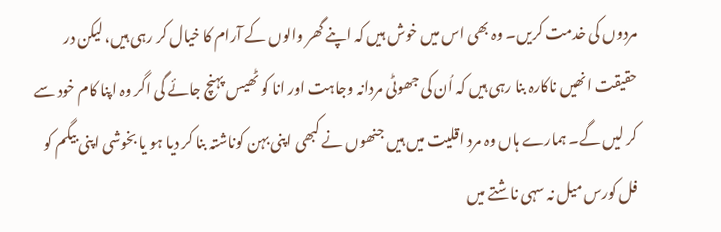مردوں کی خدمت کریں۔ وہ بھی اس میں خوش ہیں کہ اپنے گھر والوں کے آرام کا خیال کر رہی ہیں، لیکن در حقیقت انھیں ناکارہ بنا رہی ہیں کہ اُن کی جھوٹی مردانہ وجاہت اور انا کو ٹھیس پہنچ جائے گی اگر وہ اپنا کام خود سے  کر لیں گے۔ ہمارے ہاں وہ مرد اقلیت میں ہیں جنھوں نے کبھی اپنی بہن کوناشتہ بنا کر دیا ہو یا بخوشی اپنی بیگم کو فل کورس میل نہ سہی ناشتے میں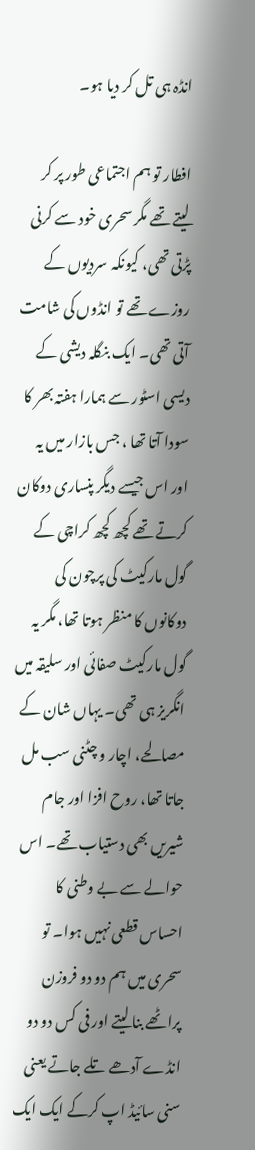انڈہ ہی تل کر دیا ہو۔

افطار تو ہم اجتماعی طور پر کر لیتے تھے مگر سحری خود سے کرنی پڑتی تھی، کیونکہ سردیوں کے روزے تھے تو انڈوں کی شامت آتی تھی۔ ایک بنگلہ دیشی کے دیسی اسٹور سے ہمارا ہفتہ بھر کا سودا آتا تھا ، جس بازار میں یہ اور اس جیسے دیگر پنساری دوکان کرتے تھے کچھ کچھ کراچی کے گول مارکیٹ کی پرچون کی دوکانوں کا منظر ہوتا تھا، مگر یہ گول مارکیٹ صفائی اور سلیقہ میں انگریز ہی تھی۔ یہاں شان کے مصالحے، اچار و چٹنی سب مل جاتا تھا، روح افزا اور جام شیریں بھی دستیاب تھے۔ اس حوالے سے بے وطنی کا احساس قطعی نہیں ہوا۔ تو سحری میں ہم دو دو فروزن پراٹھے بنا لیتے اور فی کس دو دو انڈے آدھے تلے جاتے یعنی سنی سائیڈ اپ کرکے ایک ایک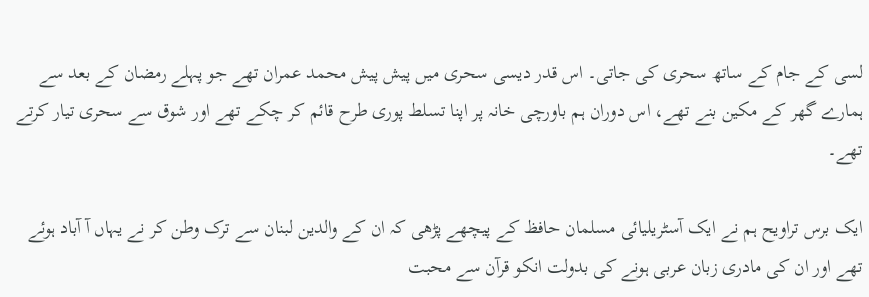لسی کے جام کے ساتھ سحری کی جاتی۔ اس قدر دیسی سحری میں پیش پیش محمد عمران تھے جو پہلے رمضان کے بعد سے ہمارے گھر کے مکین بنے تھے، اس دوران ہم باورچی خانہ پر اپنا تسلط پوری طرح قائم کر چکے تھے اور شوق سے سحری تیار کرتے تھے۔

ایک برس تراویح ہم نے ایک آسٹریلیائی مسلمان حافظ کے پیچھے پڑھی کہ ان کے والدین لبنان سے ترک وطن کر نے یہاں آ آباد ہوئے تھے اور ان کی مادری زبان عربی ہونے کی بدولت انکو قرآن سے محبت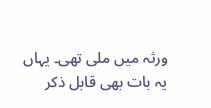ورثہ میں ملی تھی۔ یہاں یہ بات بھی قابل ذکر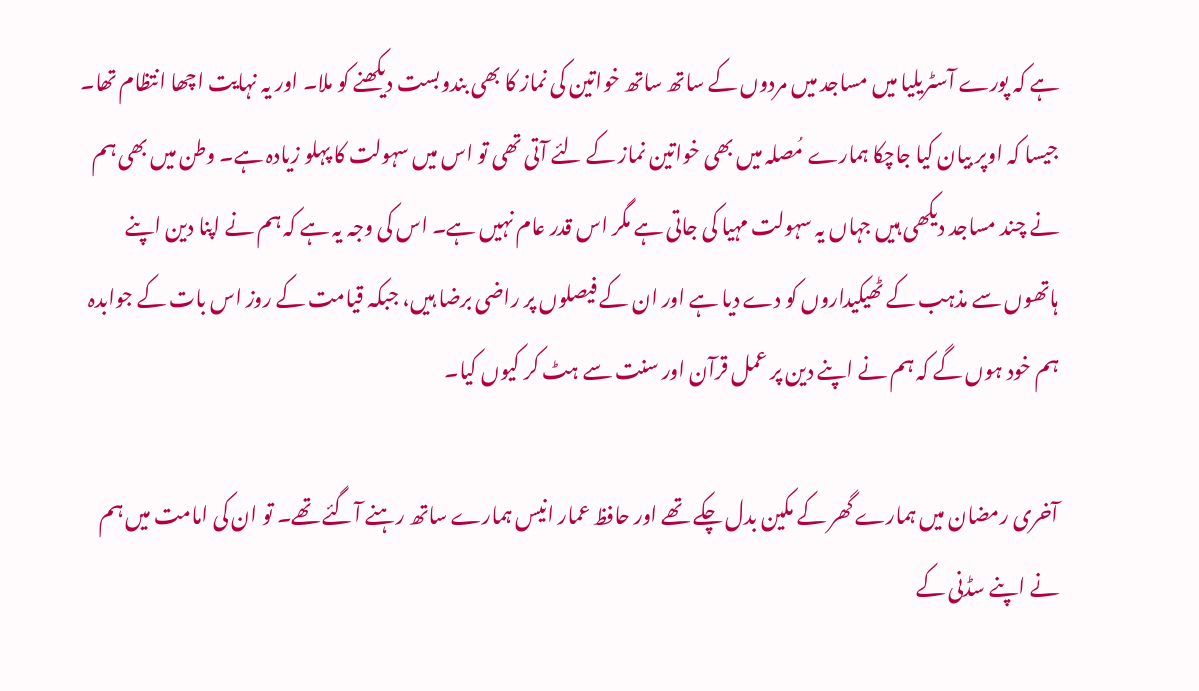ہے کہ پورے آسٹریلیا میں مساجد میں مردوں کے ساتھ ساتھ خواتین کی نماز کا بھی بندوبست دیکھنے کو ملا۔ اور یہ نہایت اچھا انتظام تھا۔ جیسا کہ اوپر بیان کیا جاچکا ہمارے مُصلہ میں بھی خواتین نماز کے لئے آتی تھی تو اس میں سہولت کا پہلو زیادہ ہے۔ وطن میں بھی ہم نے چند مساجد دیکھی ہیں جہاں یہ سہولت مہیا کی جاتی ہے مگر اس قدر عام نہیں ہے۔ اس کی وجہ یہ ہے کہ ہم نے اپنا دین اپنے ہاتھوں سے مذہب کے ٹھیکیداروں کو دے دیا ہے اور ان کے فیصلوں پر راضی برضا ہیں، جبکہ قیامت کے روز اس بات کے جوابدہ ہم خود ہوں گے کہ ہم نے اپنے دین پر عمل قرآن اور سنت سے ہٹ کر کیوں کیا۔

آخری رمضان میں ہمارے گھر کے مکین بدل چکے تھے اور حافظ عمار انیس ہمارے ساتھ رہنے آگئے تھے۔ تو ان کی امامت میں ہم نے اپنے سڈنی کے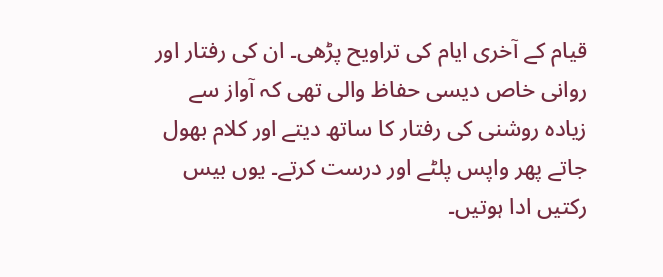قیام کے آخری ایام کی تراویح پڑھی۔ ان کی رفتار اور روانی خاص دیسی حفاظ والی تھی کہ آواز سے زیادہ روشنی کی رفتار کا ساتھ دیتے اور کلام بھول جاتے پھر واپس پلٹے اور درست کرتے۔ یوں بیس رکتیں ادا ہوتیں۔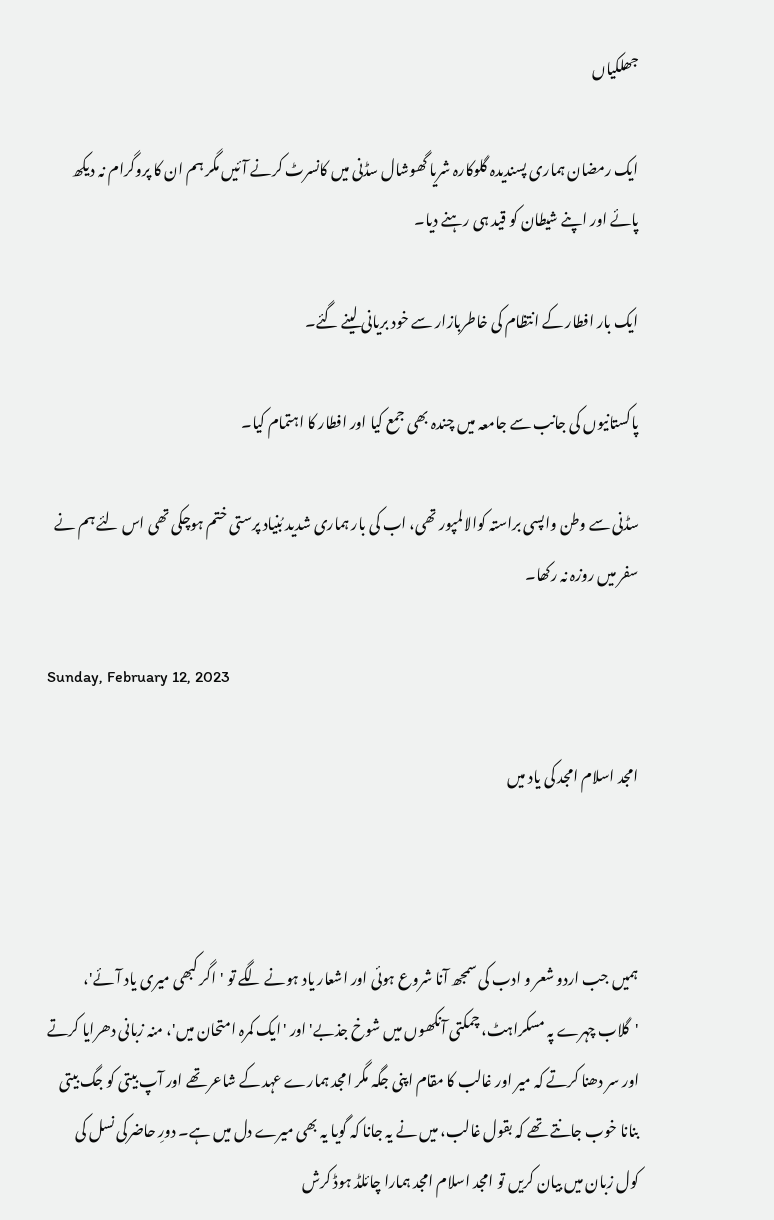جھلکیاں

ایک رمضان ہماری پسندیدہ گلوکارہ شریا گھوشال سڈنی میں کانسرٹ کرنے آئیں مگر ہم ان کا پروگرام نہ دیکھ پائے اور اپنے شیطان کو قید ہی رہنے دیا۔

ایک بار افطار کے انتظام کی خاطربازار سے خود بریانی لینے گئے۔

پاکستانیوں کی جانب سے جامعہ میں چندہ بھی جمع کیا اور افطار کا اہتمام کیا۔

سڈنی سے وطن واپسی براستہ کوالالمپور تھی، اب کی بار ہماری شدید بُنیاد پرستی ختم ہوچکی تھی اس لئے ہم نے سفر میں روزہ نہ رکھا۔

Sunday, February 12, 2023

امجد اسلام امجد کی یاد میں



ہمیں جب اردو شعر و ادب کی سمجھ آنا شروع ہوئی اور اشعار یاد ہونے لگے تو 'اگر کبھی میری یاد آئے'، 'گلاب چہرے پہ مسکراہٹ، چمکتی آنکھوں میں شوخ جذبے' اور 'ایک کمرہ امتحان میں'، منہ زبانی دھرایا کرتے اور سر دھنا کرتے کہ میر اور غالب کا مقام اپنی جگہ مگر امجد ہمارے عہد کے شاعر تھے اور آپ بیتی کو جگ بیتی بنانا خوب جانتے تھے کہ بقول غالب، میں نے یہ جانا کہ گویا یہ بھی میرے دل میں ہے۔ دورِ حاضرکی نسل کی کول زبان میں بیان کریں تو امجد اسلام امجد ہمارا چائلڈ ہوڈ کرش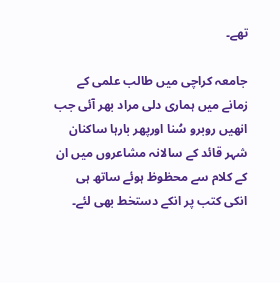تھے۔

جامعہ کراچی میں طالب علمی کے زمانے میں ہماری دلی مراد بھر آئی جب انھیں روبرو سُنا اورپھر بارہا ساکنان شہر قائد کے سالانہ مشاعروں میں ان کے کلام سے محظوظ ہوئے ساتھ ہی انکی کتب پر انکے دستخط بھی لئے۔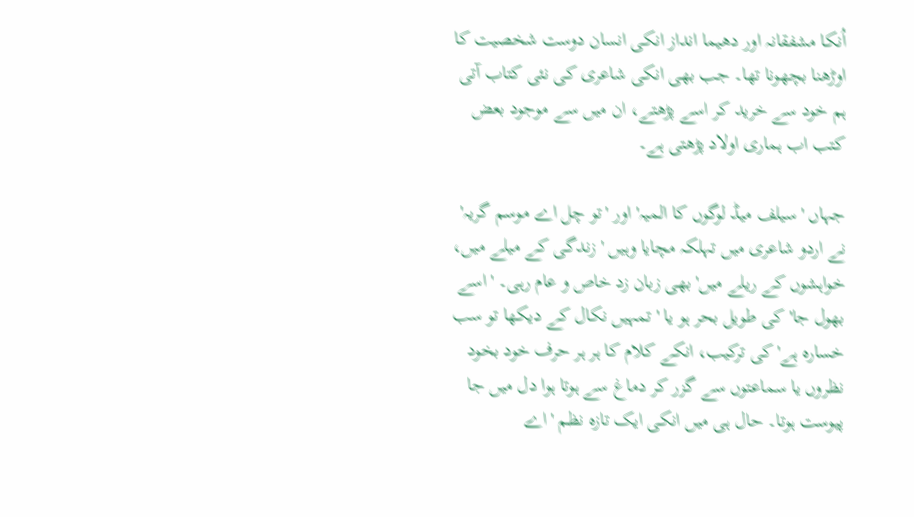اُنکا مشفقانہ اور دھیما انداز انکی انسان دوست شخصیت کا اوڑھنا بچھونا تھا۔ جب بھی انکی شاعری کی نئی کتاب آتی ہم خود سے خرید کر اسے پڑھتے، ان میں سے موجود بعض کتب اب ہماری اولاد پڑھتی ہے۔

جہاں 'سیلف میڈ لوگوں کا المیہ' اور 'تو چل اے موسم گریہ' نے اردو شاعری میں تہلکہ مچایا وہیں 'زندگی کے میلے میں، خواہشوں کے ریلے میں' بھی زبان زد خاص و عام رہی۔ 'اسے بھول جا' کی طویل بحر ہو یا 'تمہیں نکال کے دیکھا تو سب خسارہ ہے' کی ترکیب، انکے کلام کا ہر ہر حرف خود بخود نظروں یا سماعتوں سے گزر کر دماغ سے ہوتا ہوا دل میں جا پیوست ہوتا۔ حال ہی میں انکی ایک تازہ نظم 'اے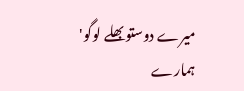میرے دوستوبھلے لوگو' ہمارے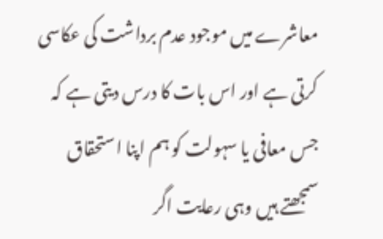معاشرے میں موجود عدم برداشت کی عکاسی کرتی ہے اور اس بات کا درس دیتی ہے کہ جس معافی یا سہولت کو ہم اپنا استحقاق سمجھتے ہیں وہی رعایت اگر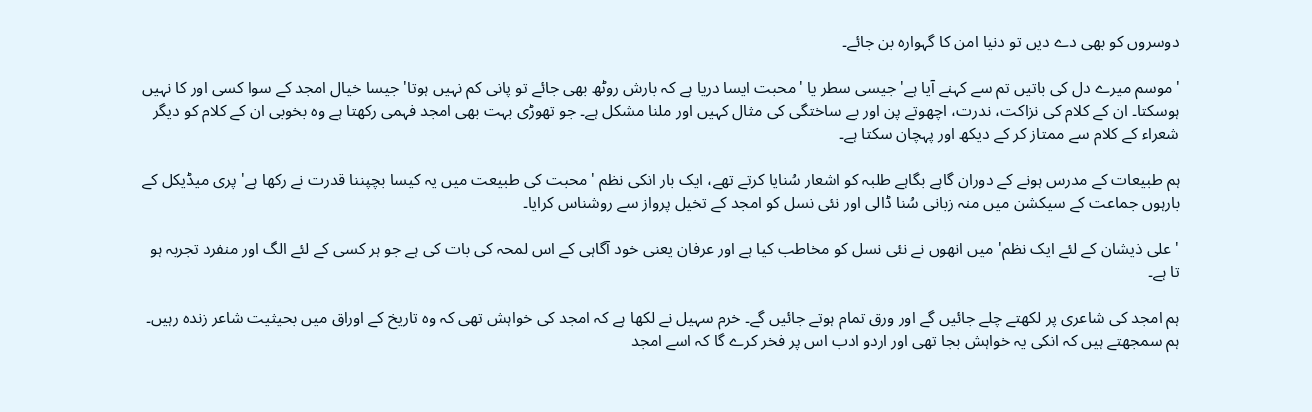دوسروں کو بھی دے دیں تو دنیا امن کا گہوارہ بن جائے۔

'موسم میرے دل کی باتیں تم سے کہنے آیا ہے' جیسی سطر یا 'محبت ایسا دریا ہے کہ بارش روٹھ بھی جائے تو پانی کم نہیں ہوتا' جیسا خیال امجد کے سوا کسی اور کا نہیں ہوسکتا۔ ان کے کلام کی نزاکت، ندرت، اچھوتے پن اور بے ساختگی کی مثال کہیں اور ملنا مشکل ہے۔ جو تھوڑی بہت بھی امجد فہمی رکھتا ہے وہ بخوبی ان کے کلام کو دیگر شعراء کے کلام سے ممتاز کر کے دیکھ اور پہچان سکتا ہے۔

ہم طبیعات کے مدرس ہونے کے دوران گاہے بگاہے طلبہ کو اشعار سُنایا کرتے تھے، ایک بار انکی نظم 'محبت کی طبیعت میں یہ کیسا بچپننا قدرت نے رکھا ہے' پری میڈیکل کے بارہوں جماعت کے سیکشن میں منہ زبانی سُنا ڈالی اور نئی نسل کو امجد کے تخیل پرواز سے روشناس کرایا۔

'علی ذیشان کے لئے ایک نظم' میں انھوں نے نئی نسل کو مخاطب کیا ہے اور عرفان یعنی خود آگاہی کے اس لمحہ کی بات کی ہے جو ہر کسی کے لئے الگ اور منفرد تجربہ ہو تا ہے۔

ہم امجد کی شاعری پر لکھتے چلے جائیں گے اور ورق تمام ہوتے جائیں گے۔ خرم سہیل نے لکھا ہے کہ امجد کی خواہش تھی کہ وہ تاریخ کے اوراق میں بحیثیت شاعر زندہ رہیں۔ ہم سمجھتے ہیں کہ انکی یہ خواہش بجا تھی اور اردو ادب اس پر فخر کرے گا کہ اسے امجد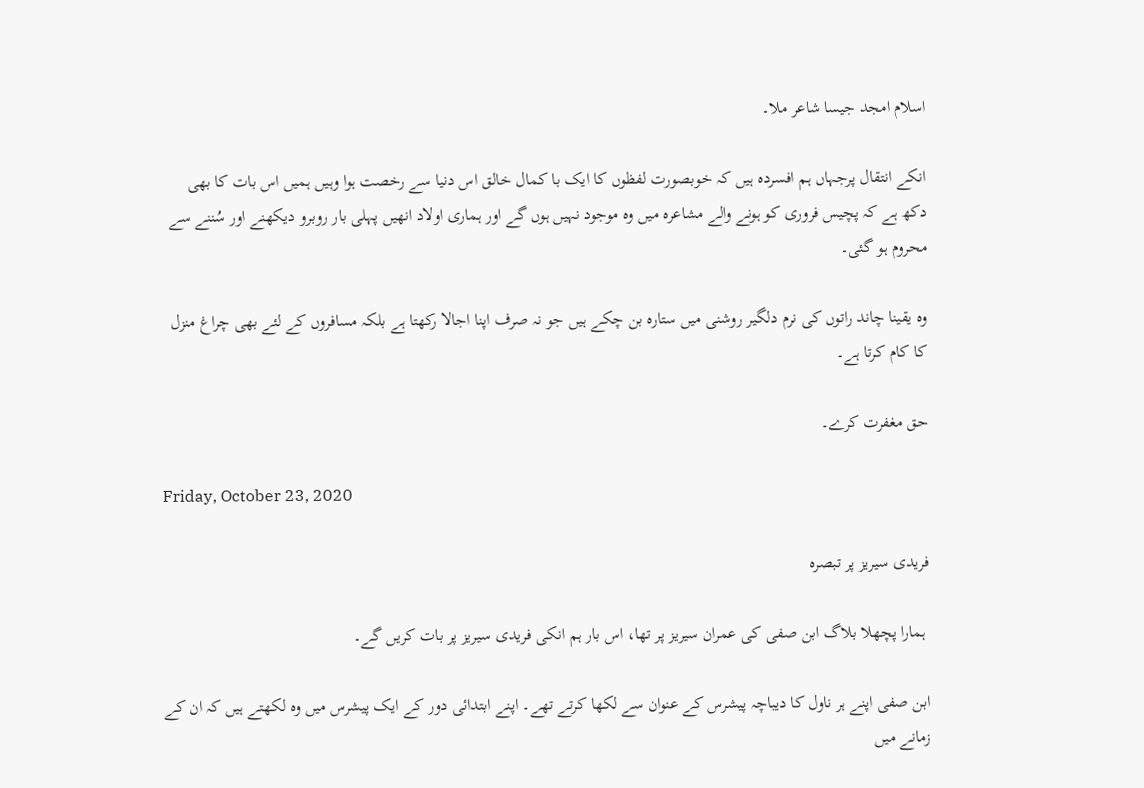اسلام امجد جیسا شاعر ملا۔

انکے انتقال پرجہاں ہم افسردہ ہیں کہ خوبصورت لفظوں کا ایک با کمال خالق اس دنیا سے رخصت ہوا وہیں ہمیں اس بات کا بھی دکھ ہے کہ پچیس فروری کو ہونے والے مشاعرہ میں وہ موجود نہیں ہوں گے اور ہماری اولاد انھیں پہلی بار روبرو دیکھنے اور سُننے سے محروم ہو گئی۔

وہ یقینا چاند راتوں کی نرم دلگیر روشنی میں ستارہ بن چکے ہیں جو نہ صرف اپنا اجالا رکھتا ہے بلکہ مسافروں کے لئے بھی چراغ منزل کا کام کرتا ہے۔

حق مغفرت کرے۔

Friday, October 23, 2020

فریدی سیریز پر تبصرہ

 ہمارا پچھلا بلاگ ابن صفی کی عمران سیریز پر تھا، اس بار ہم انکی فریدی سیریز پر بات کریں گے۔

ابن صفی اپنے ہر ناول کا دیباچہ پیشرس کے عنوان سے لکھا کرتے تھے۔ اپنے ابتدائی دور کے ایک پیشرس میں وہ لکھتے ہیں کہ ان کے زمانے میں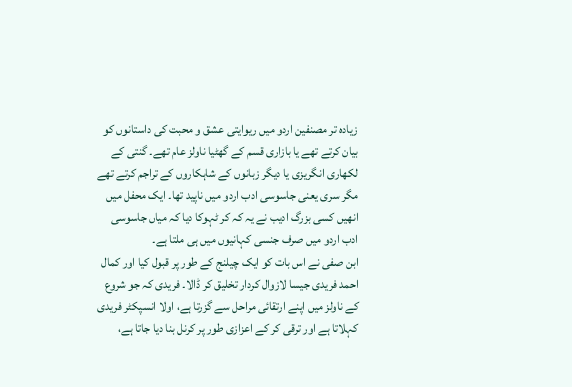زیادہ تر مصنفین اردو میں ریوایتی عشق و محبت کی داستانوں کو بیان کرتے تھے یا بازاری قسم کے گھٹیا ناولز عام تھے۔ گنتی کے لکھاری انگریزی یا دیگر زبانوں کے شاہکاروں کے تراجم کرتے تھے مگر سری یعنی جاسوسی ادب اردو میں ناپید تھا۔ ایک محفل میں انھیں کسی بزرگ ادیب نے یہ کہ کر ٹہوکا دیا کہ میاں جاسوسی ادب اردو میں صرف جنسی کہانیوں میں ہی ملتا ہے۔
ابن صفی نے اس بات کو ایک چیلنج کے طور پر قبول کیا اور کمال احمد فریدی جیسا لازوال کردار تخلیق کر ڈالا۔ فریدی کہ جو شروع کے ناولز میں اپنے ارتقائی مراحل سے گزرتا ہے، اولا انسپکٹر فریدی کہلاتا ہے اور ترقی کر کے اعزازی طور پر کرنل بنا دیا جاتا ہے،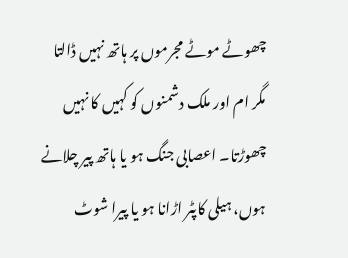چھوٹے موٹے مجرموں پر ہاتھ نہیں ڈالتا مگر ام اور ملک دشمنوں کو کہیں کا نہیں چھوڑتا۔ اعصابی جنگ ہو یا ہاتھ پیر چلانے ہوں، ہیلی کاپٹر اڑانا ہو یا پیرا شوٹ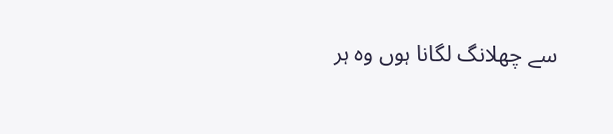سے چھلانگ لگانا ہوں وہ ہر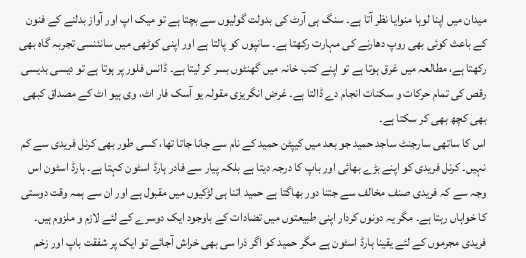میدان میں اپنا لوہا منوایا نظر آتا ہے۔ سنگ ہی آرٹ کی بدولت گولیوں سے بچتا ہے تو میک اپ اور آواز بدلنے کے فنون کے باعث کوئی بھی روپ دھارنے کی مہارت رکھتا ہے۔ سانپوں کو پالتا ہے اور اپنی کوٹھی میں سانئنسی تجربہ گاہ بھی رکھتا ہے، مطالعہ میں غرق ہوتا ہے تو اپنے کتب خانہ میں گھنٹوں بسر کر لیتا ہے۔ ڈانس فلور پر ہوتا ہے تو دیسی بدیسی رقص کی تمام حرکات و سکنات انجام دے ڈالتا ہے۔ غرض انگریزی مقولہ یو آسک فار اٹ، وی ہیو اٹ کے مصداق کبھی بھی کچھ بھی کر سکتا ہے۔
اس کا ساتھی سارجنٹ ساجد حمید جو بعد میں کیپٹن حمید کے نام سے جانا جاتا تھا، کسی طور بھی کرنل فریدی سے کم نہیں۔ کرنل فریدی کو اپنے بڑے بھائی اور باپ کا درجہ دیتا ہے بلکہ پیار سے فادر ہارڈ اسٹون کہتا ہے۔ ہارڈ اسٹون اس وجہ سے کہ فریدی صنف مخالف سے جتنا دور بھاگتا ہے حمید اتنا ہی لڑکیوں میں مقبول ہے اور ان سے ہمہ وقت دوستی کا خواہاں رہتا ہے۔ مگر یہ دونوں کردار اپنی طبیعتوں میں تضادات کے باوجود ایک دوسرے کے لئے لازم و ملزوم ہیں۔ فریدی مجرموں کے لئے یقینا ہارڈ اسٹون ہے مگر حمید کو اگر ذرا سی بھی خراش آجائے تو ایک پر شفقت باپ اور زخم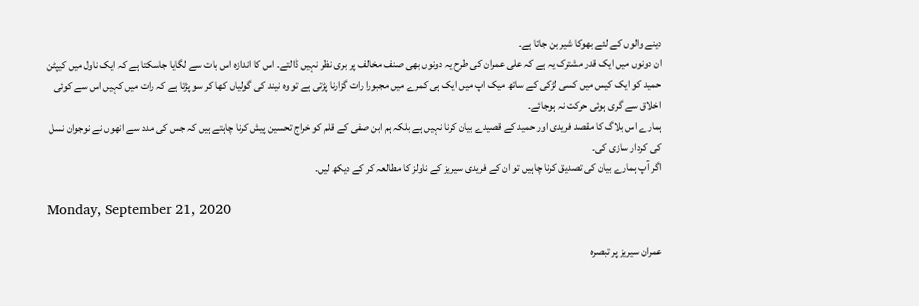دینے والوں کے لئے بھوکا شیر بن جاتا ہے۔
ان دونوں میں ایک قدر مشترک یہ ہے کہ علی عمران کی طرح یہ دونوں بھی صنف مخالف پر بری نظر نہیں ڈالتے۔ اس کا اندازہ اس بات سے لگایا جاسکتا ہے کہ ایک ناول میں کیپٹن حمید کو ایک کیس میں کسی لڑکی کے ساتھ میک اپ میں ایک ہی کمرے میں مجبورا رات گزارنا پڑتی ہے تو وہ نیند کی گولیاں کھا کر سو پڑتا ہے کہ رات میں کہیں اس سے کوئی اخلاق سے گری ہوئی حرکت نہ ہوجائے۔
ہمارے اس بلاگ کا مقصد فریدی اور حمید کے قصیدے بیان کرنا نہیں ہے بلکہ ہم ابن صفی کے قلم کو خراج تحسین پیش کرنا چاہتے ہیں کہ جس کی مدد سے انھوں نے نوجوان نسل کی کردار سازی کی۔
اگر آپ ہمارے بیان کی تصدیق کرنا چاہیں تو ان کے فریدی سیریز کے ناولز کا مطالعہ کر کے دیکھ لیں۔

Monday, September 21, 2020

عمران سیریز پر تبصرہ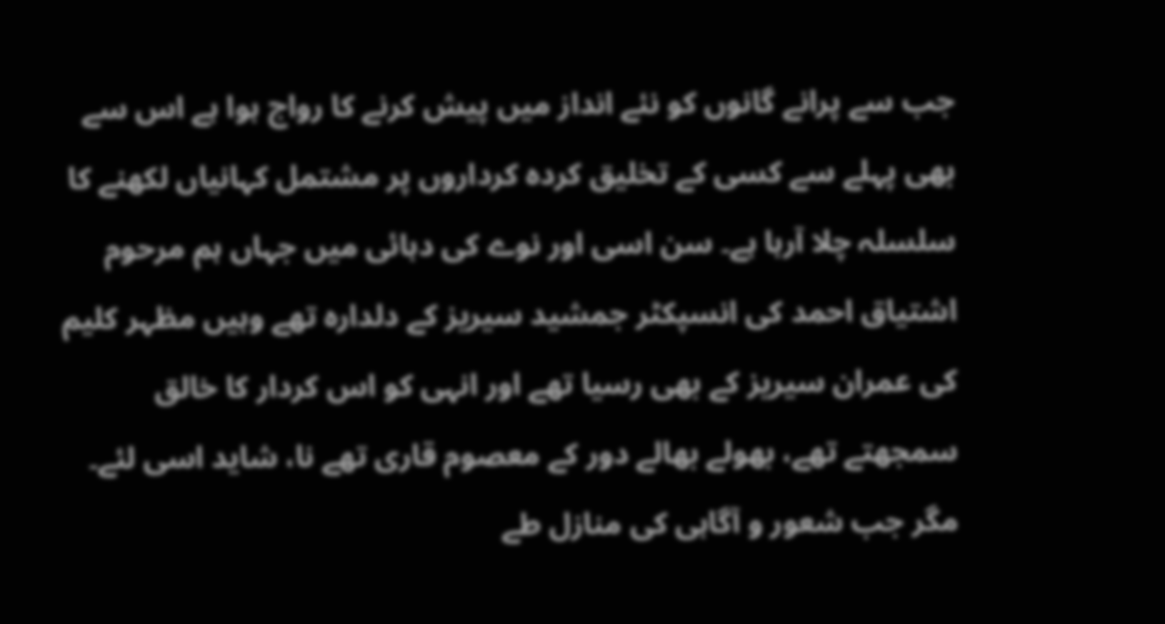جب سے پرانے گانوں کو نئے انداز میں پیش کرنے کا رواج ہوا ہے اس سے بھی پہلے سے کسی کے تخلیق کردہ کرداروں پر مشتمل کہانیاں لکھنے کا سلسلہ چلا آرہا ہے۔ سن اسی اور نوے کی دہائی میں جہاں ہم مرحوم اشتیاق احمد کی انسپکٹر جمشید سیریز کے دلدارہ تھے وہیں مظہر کلیم کی عمران سیریز کے بھی رسیا تھے اور انہی کو اس کردار کا خالق سمجھتے تھے، بھولے بھالے دور کے معصوم قاری تھے نا، شاید اسی لئے۔
مگر جب شعور و آگاہی کی منازل طے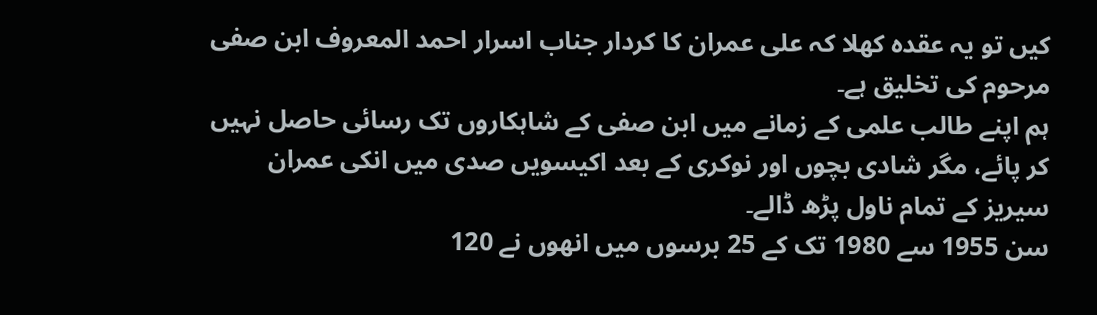کیں تو یہ عقدہ کھلا کہ علی عمران کا کردار جناب اسرار احمد المعروف ابن صفی مرحوم کی تخلیق ہے۔
ہم اپنے طالب علمی کے زمانے میں ابن صفی کے شاہکاروں تک رسائی حاصل نہیں کر پائے، مگر شادی بچوں اور نوکری کے بعد اکیسویں صدی میں انکی عمران سیریز کے تمام ناول پڑھ ڈالے۔
سن 1955 سے 1980 تک کے 25 برسوں میں انھوں نے 120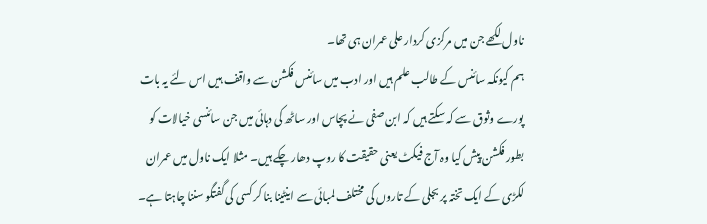ناول لکھے جن میں مرکزی کردار علی عمران ہی تھا۔
ہم کیونکہ سائنس کے طالب علم ہیں اور ادب میں سائنس فکشن سے واقف ہیں اس لئے یہ بات پورے وثوق سے کہ سکتے ہیں کہ ابن صفی نے پچاس اور ساٹھ کی دہائی میں جن سائنسی خیالات کو بطور فکشن پیش کیا وہ آج فیکٹ یعنی حقیقت کا روپ دھار چکے ہیں۔ مثلا ایک ناول میں عمران لکڑی کے ایک تختہ پر بجلی کے تاروں کی مختلف لمبائی سے اینٹینا بنا کر کسی کی گفتگو سننا چاہتا ہے۔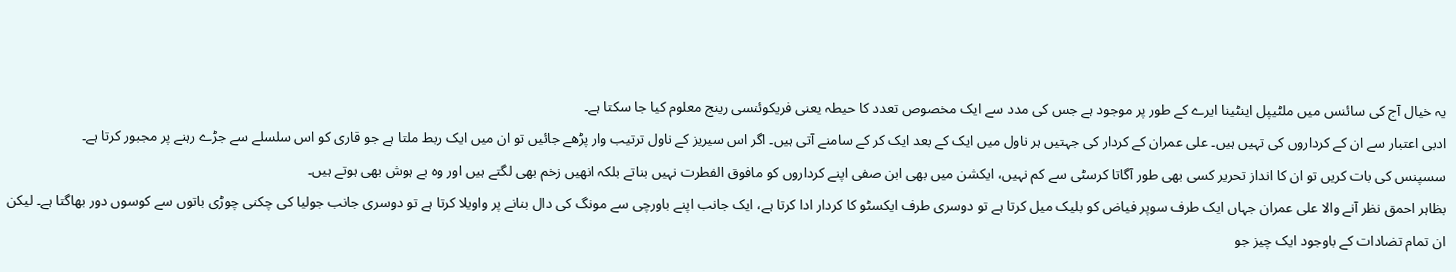یہ خیال آج کی سائنس میں ملٹیپل اینٹینا ایرے کے طور پر موجود ہے جس کی مدد سے ایک مخصوص تعدد کا حیطہ یعنی فریکوئنسی رینج معلوم کیا جا سکتا ہے۔
ادبی اعتبار سے ان کے کرداروں کی تہیں ہیں۔ علی عمران کے کردار کی جہتیں ہر ناول میں ایک کے بعد ایک کر کے سامنے آتی ہیں۔ اگر اس سیریز کے ناول ترتیب وار پڑھے جائیں تو ان میں ایک ربط ملتا ہے جو قاری کو اس سلسلے سے جڑے رہنے پر مجبور کرتا ہے۔
سسپنس کی بات کریں تو ان کا انداز تحریر کسی بھی طور آگاتا کرسٹی سے کم نہیں، ایکشن میں بھی ابن صفی اپنے کرداروں کو مافوق الفطرت نہیں بناتے بلکہ انھیں زخم بھی لگتے ہیں اور وہ بے ہوش بھی ہوتے ہیں۔
بظاہر احمق نظر آنے والا علی عمران جہاں ایک طرف سوپر فیاض کو بلیک میل کرتا ہے تو دوسری طرف ایکسٹو کا کردار ادا کرتا ہے، ایک جانب اپنے باورچی سے مونگ کی دال بنانے پر واویلا کرتا ہے تو دوسری جانب جولیا کی چکنی چوڑی باتوں سے کوسوں دور بھاگتا ہے۔ لیکن ان تمام تضادات کے باوجود ایک چیز جو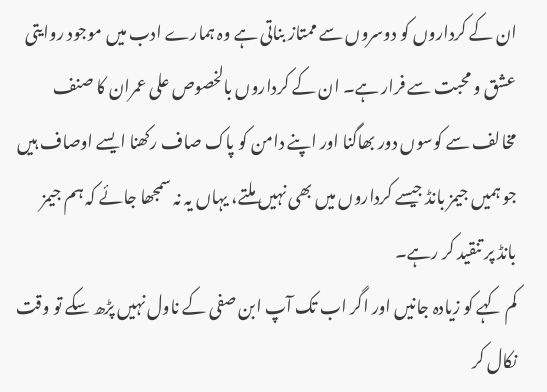ان کے کرداروں کو دوسروں سے ممتاز بناتی ہے وہ ہمارے ادب میں موجود روایتی عشق و محبت سے فرار ہے۔ ان کے کرداروں بالخصوص علی عمران کا صنف مخالف سے کوسوں دور بھاگنا اور اپنے دامن کو پاک صاف رکھنا ایسے اوصاف ہیں جو ہمیں جیمز بانڈ جیسے کرداروں میں بھی نہیں ملتے، یہاں یہ نہ سمجھا جائے کہ ہم جیمز بانڈ پر تنقید کر رہے۔
کم کہے کو زیادہ جانیں اور اگر اب تک آپ ابن صفی کے ناول نہیں پڑھ سکے تو وقت نکال کر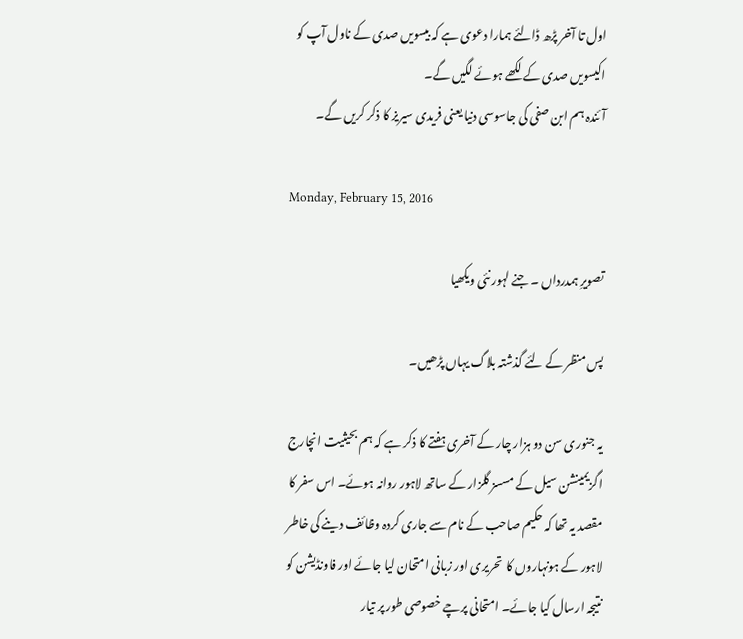اول تا آخر پڑھ ڈالئے ہمارا دعوی ہے کہ بیسویں صدی کے ناول آپ کو اکیسویں صدی کے لکھے ہوئے لگیں گے۔
آئندہ ہم ابن صفی کی جاسوسی دنیا یعنی فریدی سیریز کا ذکر کریں گے۔

Monday, February 15, 2016

تصویرِ ہمدرداں ۔ جنے لہور نئی ویکھیا

پس منظر کے لئے گذشتہ بلاگ یہاں پڑھیں۔

یہ جنوری سن دو ہزار چار کے آخری ہفتے کا ذکر ہے کہ ہم بحیثیت انچارج اگزیمینشن سیل کے مسسز گلزار کے ساتھ لاہور روانہ ہوئے۔ اس سفر کا مقصد یہ تھا کہ حکیم صاحب کے نام سے جاری کردہ وظائف دینے کی خاطر لاہور کے ہونہاروں کا  تحریری اور زبانی امتحان لیا جائے اور فاونڈیشن کو نتیجہ ارسال کیا جائے۔ امتحانی پرچے خصوصی طور پر تیار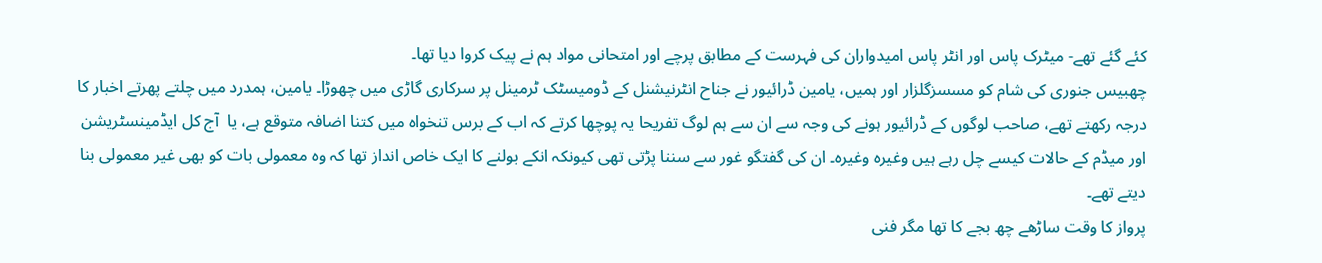کئے گئے تھے- میٹرک پاس اور انٹر پاس امیدواران کی فہرست کے مطابق پرچے اور امتحانی مواد ہم نے پیک کروا دیا تھا۔
چھبیس جنوری کی شام کو مسسزگلزار اور ہمیں، یامین ڈرائیور نے جناح انٹرنیشنل کے ڈومیسٹک ٹرمینل پر سرکاری گاڑی میں چھوڑا۔ یامین، ہمدرد میں چلتے پھرتے اخبار کا درجہ رکھتے تھے، صاحب لوگوں کے ڈرائیور ہونے کی وجہ سے ان سے ہم لوگ تفریحا یہ پوچھا کرتے کہ اب کے برس تنخواہ میں کتنا اضافہ متوقع ہے، یا  آج کل ایڈمینسٹریشن اور میڈم کے حالات کیسے چل رہے ہیں وغیرہ وغیرہ۔ ان کی گفتگو غور سے سننا پڑتی تھی کیونکہ انکے بولنے کا ایک خاص انداز تھا کہ وہ معمولی بات کو بھی غیر معمولی بنا دیتے تھے۔
پرواز کا وقت ساڑھے چھ بجے کا تھا مگر فنی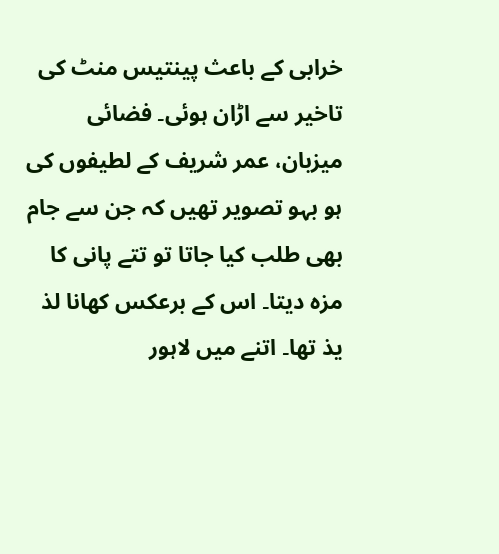خرابی کے باعث پینتیس منٹ کی تاخیر سے اڑان ہوئی۔ فضائی میزبان، عمر شریف کے لطیفوں کی ہو بہو تصویر تھیں کہ جن سے جام بھی طلب کیا جاتا تو تتے پانی کا مزہ دیتا۔ اس کے برعکس کھانا لذ یذ تھا۔ اتنے میں لاہور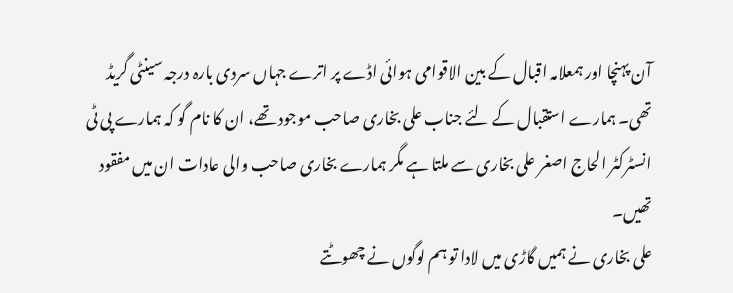آن پہنچا اور ہمعلامہ اقبال کے بین الاقوامی ہوائی اڈے پر اترے جہاں سردی بارہ درجہ سینٹی گریڈ تھی۔ ہمارے استقبال کے لئے جناب علی بخاری صاحب موجود تھے، ان کا نام گو کہ ہمارے پی ٹی انسٹرکٹر الحاج اصغر علی بخاری سے ملتا ہے مگر ہمارے بخاری صاحب والی عادات ان میں مفقود تھیں۔
علی بخاری نے ہمیں گاڑی میں لادا تو ہم لوگوں نے چھوٹتے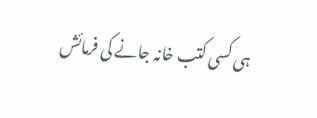ہی کسی کتب خانہ جانے کی فرمائش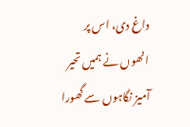داغ دی، اس پر انھوں نے ہمیں تحیر آمیز نگاہوں سے گھورا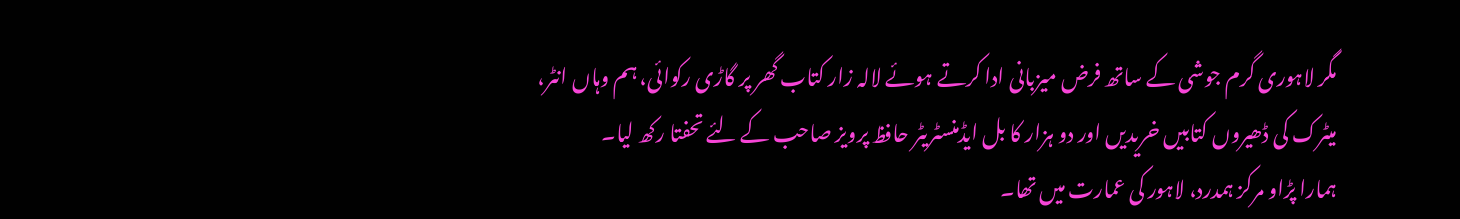مگر لاہوری گرم جوشی کے ساتھ فرض میزبانی ادا کرتے ہوئے لالہ زار کتاب گھر پر گاڑی رکوائی، ہم وہاں انٹر، میٹرک کی ڈھیروں کتابیں خریدیں اور دو ہزار کا بل ایڈمنسٹریٹر حافظ پرویز صاحب کے لئے تحفتا رکھ لیا۔
ہمارا پڑاو مرکز ہمدرد، لاہور کی عمارت میں تھا۔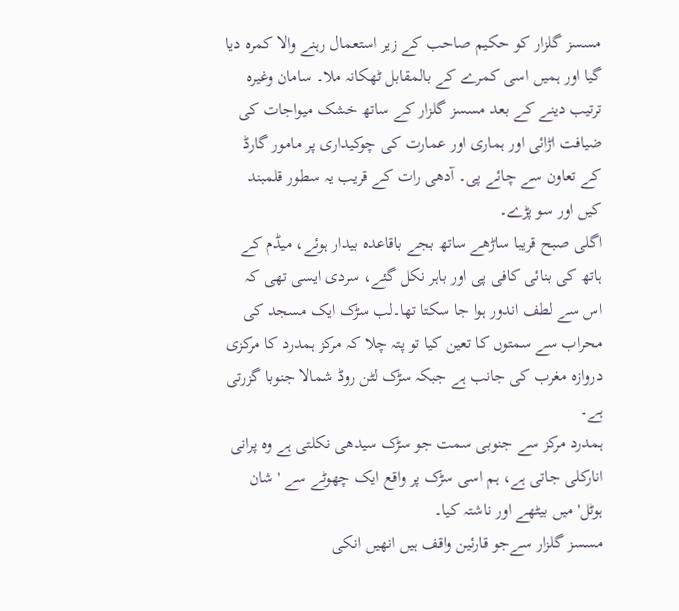مسسز گلزار کو حکیم صاحب کے زیر استعمال رہنے والا کمرہ دیا گیا اور ہمیں اسی کمرے کے بالمقابل ٹھکانہ ملا۔ سامان وغیرہ ترتیب دینے کے بعد مسسز گلزار کے ساتھ خشک میواجات کی ضیافت اڑائی اور ہماری اور عمارت کی چوکیداری پر مامور گارڈ کے تعاون سے چائے پی۔ آدھی رات کے قریب یہ سطور قلمبند کیں اور سو پڑے۔
اگلی صبح قریبا ساڑھے ساتھ بجے باقاعدہ بیدار ہوئے، میڈم کے ہاتھ کی بنائی کافی پی اور باہر نکل گئے، سردی ایسی تھی کہ اس سے لطف اندور ہوا جا سکتا تھا۔لب سڑک ایک مسجد کی محراب سے سمتوں کا تعین کیا تو پتہ چلا کہ مرکز ہمدرد کا مرکزی دروازہ مغرب کی جانب ہے جبکہ سڑک لٹن روڈ شمالا جنوبا گزرتی ہے۔
ہمدرد مرکز سے جنوبی سمت جو سڑک سیدھی نکلتی ہے وہ پرانی انارکلی جاتی ہے، ہم اسی سڑک پر واقع ایک چھوٹے سے 'شان ہوٹل' میں بیٹھے اور ناشتہ کیا۔
مسسز گلزار سےجو قارئین واقف ہیں انھیں انکی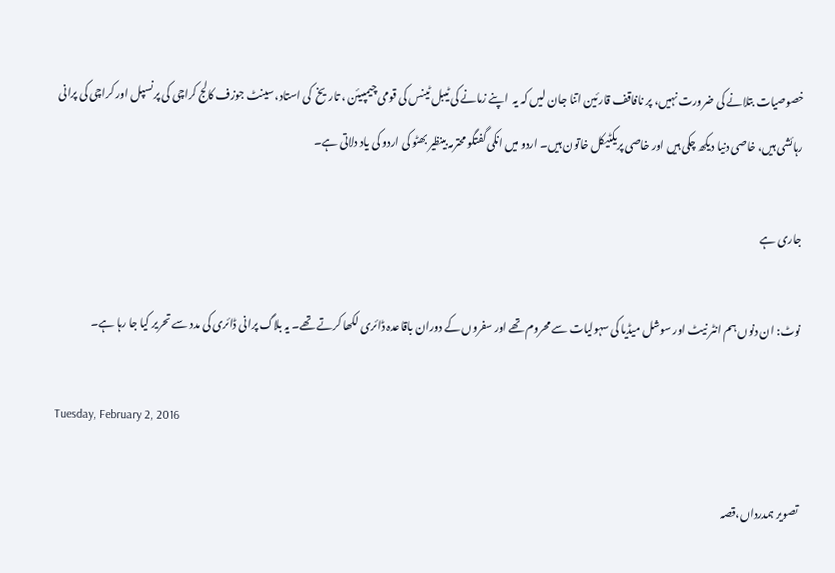خصوصیات بتلانے کی ضرورت نہیں، پر نافاقف قارئین اتنا جان لیں کہ یہ  اپنے زمانے کی ٹیبل ٹینس کی قومی چیمپیئن ، تاریخ  کی استاد، سینٹ جوزف کالج کراچی کی پرنسپل اور کراچی کی پرانی رہائشی ہیں، خاصی دنیا دیکھ چکی ہیں اور خاصی پریکٹیکل خاتون ہیں۔ اردو میں انکی گفتگو محترمہ بینظیر بھٹو کی اردو کی یاد دلاتی ہے۔

جاری ہے

نوٹ: ان دنوں ہم انٹر نیٹ اور سوشل میڈیا کی سہولیات سے محروم تھے اور سفروں کے دوران باقاعدہ ڈائری لکھا کرتے تھے۔ یہ بلاگ پرانی ڈائری کی مدد سے تحریر کیا جا رہا ہے۔

Tuesday, February 2, 2016

تصویر ہمدرداں،قصہ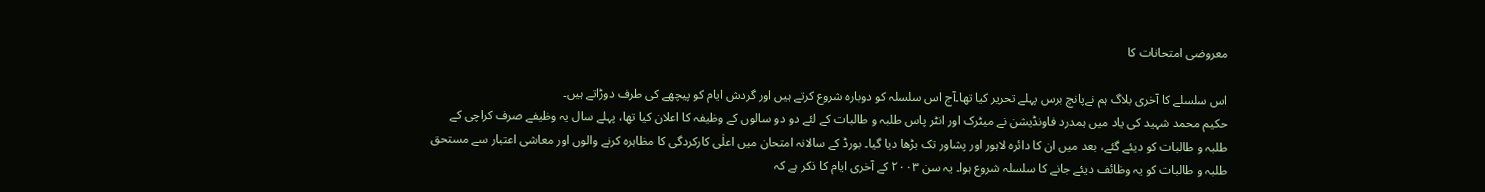معروضی امتحانات کا

اس سلسلے کا آخری بلاگ ہم نےپانچ برس پہلے تحریر کیا تھا۔آج اس سلسلہ کو دوبارہ شروع کرتے ہیں اور گردش ایام کو پیچھے کی طرف دوڑاتے ہیں۔
حکیم محمد شہید کی یاد میں ہمدرد فاونڈیشن نے میٹرک اور انٹر پاس طلبہ و طالبات کے لئے دو دو سالوں کے وظیفہ کا اعلان کیا تھا، پہلے سال یہ وظیفے صرف کراچی کے طلبہ و طالبات کو دیئے گئے، بعد میں ان کا دائرہ لاہور اور پشاور تک بڑھا دیا گیا۔ بورڈ کے سالانہ امتحان میں اعلٰی کارکردگی کا مظاہرہ کرنے والوں اور معاشی اعتبار سے مستحق طلبہ و طالبات کو یہ وظائف دیئے جانے کا سلسلہ شروع ہوا۔ یہ سن ۲۰۰۳ کے آخری ایام کا ذکر ہے کہ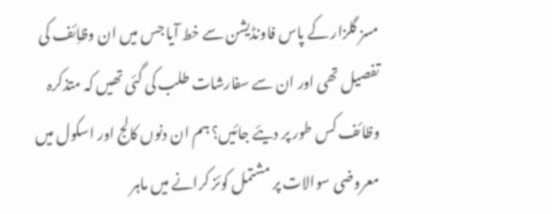مسز گلزار کے پاس فاونڈیشن سے خط آیا جس میں ان وظاِئف کی تفصیل تھی اور ان سے سفارشات طلب کی گئی تھیں کہ متذکرہ وظائف کس طور پر دیئے جائیں؟ ہم ان دنوں کالج اور اسکول میں معروضی سوالات پر مشتمل کوئز کرانے میں ماہر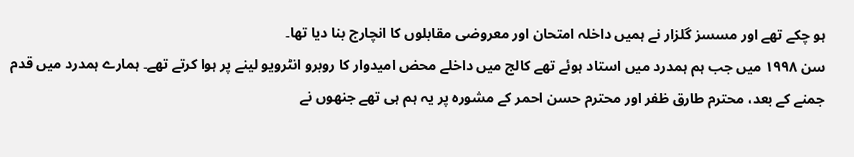ہو چکے تھے اور مسسز گلزار نے ہمیں داخلہ امتحان اور معروضی مقابلوں کا انچارج بنا دیا تھا۔
سن ۱۹۹۸ میں جب ہم ہمدرد میں استاد ہوئے تھے کالج میں داخلے محض امیدوار کا روبرو انٹرویو لینے پر ہوا کرتے تھے۔ ہمارے ہمدرد میں قدم جمنے کے بعد، محترم طارق ظفر اور محترم حسن احمر کے مشورہ پر یہ ہم ہی تھے جنھوں نے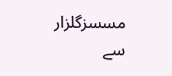مسسزگلزار سے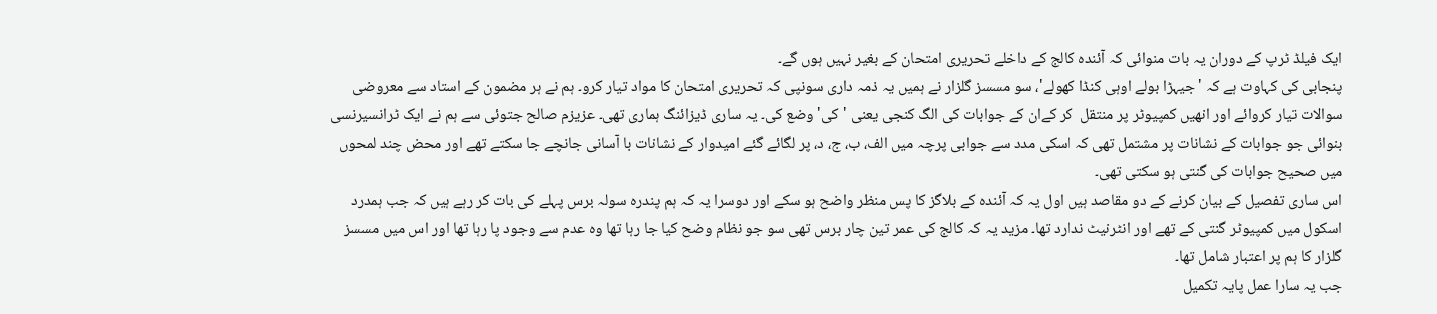ایک فیلڈ ٹرپ کے دوران یہ بات منوائی کہ آئندہ کالج کے داخلے تحریری امتحان کے بغیر نہیں ہوں گے۔
پنجابی کی کہاوت ہے کہ 'جیہڑا بولے اوہی کنڈا کھولے'، سو مسسز گلزار نے ہمیں یہ ذمہ داری سونپی کہ تحریری امتحان کا مواد تیار کرو۔ ہم نے ہر مضمون کے استاد سے معروضی سوالات تیار کروائے اور انھیں کمپیوٹر پر منتقل  کر کےان کے جوابات کی الگ کنجی یعنی 'کی' وضع کی۔ یہ ساری ڈیزائنگ ہماری تھی۔ عزیزم صالح جتوئی سے ہم نے ایک ٹرانسیرنسی بنوائی جو جوابات کے نشانات پر مشتمل تھی کہ اسکی مدد سے جوابی پرچہ میں الف، ب، ج، د، پر لگائے گئے امیدوار کے نشانات با آسانی جانچے جا سکتے تھے اور محض چند لمحوں میں صحیح جوابات کی گنتی ہو سکتی تھی۔
اس ساری تفصیل کے بیان کرنے کے دو مقاصد ہیں اول یہ کہ آئندہ کے بلاگز کا پس منظر واضح ہو سکے اور دوسرا یہ کہ ہم پندرہ سولہ برس پہلے کی بات کر رہے ہیں کہ جب ہمدرد اسکول میں کمپیوٹر گنتی کے تھے اور انٹرنیٹ ندارد تھا۔ مزید یہ کہ کالج کی عمر تین چار برس تھی سو جو نظام وضح کیا جا رہا تھا وہ عدم سے وجود پا رہا تھا اور اس میں مسسز گلزار کا ہم پر اعتبار شامل تھا۔
جب یہ سارا عمل پایہ تکمیل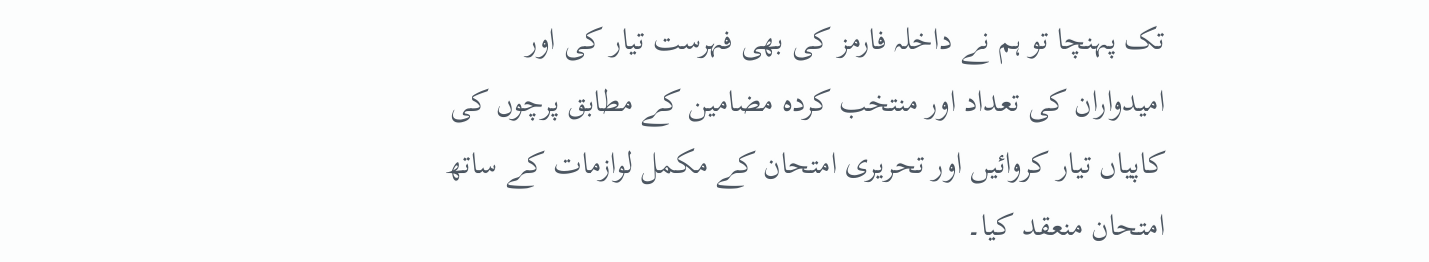تک پہنچا تو ہم نے داخلہ فارمز کی بھی فہرست تیار کی اور امیدواران کی تعداد اور منتخب کردہ مضامین کے مطابق پرچوں کی کاپیاں تیار کروائیں اور تحریری امتحان کے مکمل لوازمات کے ساتھ امتحان منعقد کیا۔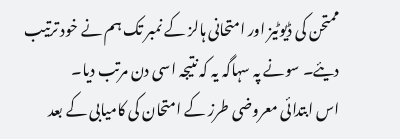ممتحن کی ڈیوٹیز اور امتحانی ہالز کے نمبر تک ہم نے خود ترتیب دیئے۔ سونے پہ سہاگہ یہ کہ نتیجہ اسی دن مرتب دیا۔
اس ابتدائی معروضی طرز کے امتحان کی کامیابی کے بعد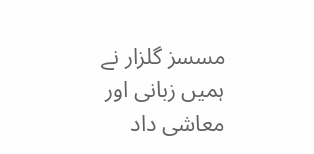مسسز گلزار نے ہمیں زبانی اور معاشی داد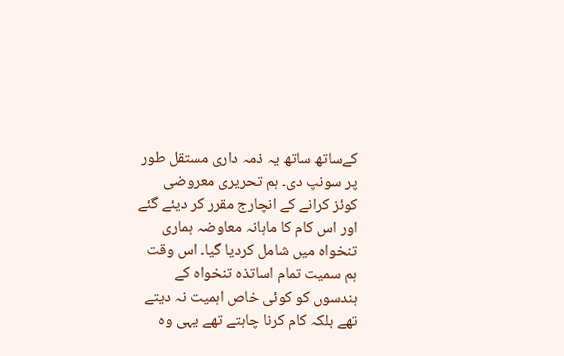کےساتھ ساتھ یہ ذمہ داری مستقل طور پر سونپ دی۔ ہم تحریری معروضی  کوئز کرانے کے انچارج مقرر کر دیئے گئے اور اس کام کا ماہانہ معاوضہ ہماری تنخواہ میں شامل کردیا گیا۔ اس وقت ہم سمیت تمام اساتذہ تنخواہ کے ہندسوں کو کوئی خاص اہمیت نہ دیتے تھے بلکہ کام کرنا چاہتے تھے یہی وہ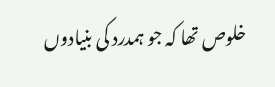خلوص تھا کہ جو ہمدرد کی بنیادوں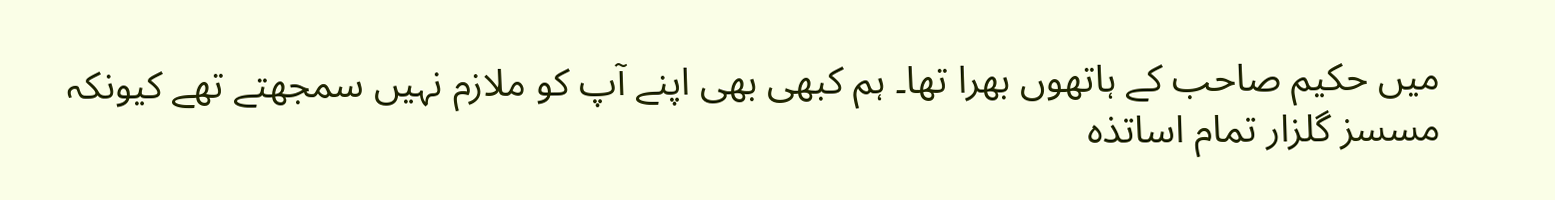میں حکیم صاحب کے ہاتھوں بھرا تھا۔ ہم کبھی بھی اپنے آپ کو ملازم نہیں سمجھتے تھے کیونکہ مسسز گلزار تمام اساتذہ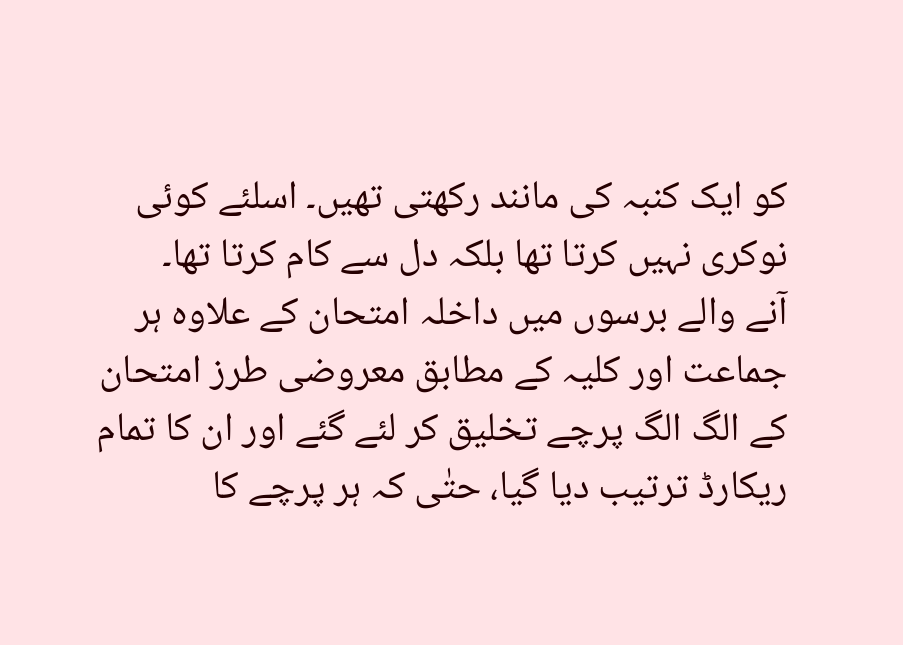کو ایک کنبہ کی مانند رکھتی تھیں۔ اسلئے کوئی نوکری نہیں کرتا تھا بلکہ دل سے کام کرتا تھا۔
آنے والے برسوں میں داخلہ امتحان کے علاوہ ہر جماعت اور کلیہ کے مطابق معروضی طرز امتحان کے الگ الگ پرچے تخلیق کر لئے گئے اور ان کا تمام ریکارڈ ترتیب دیا گیا، حتٰی کہ ہر پرچے کا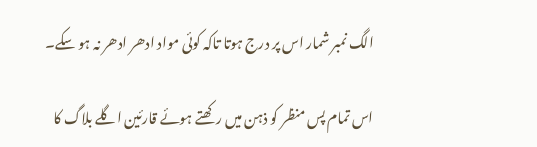الگ نمبر شمار اس پر درج ہوتا تاکہ کوئی مواد ادھر ادھر نہ ہو سکے۔

اس تمام پس منظر کو ذہن میں رکھتے ہوئے قارئین اگلے بلاگ کا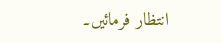انتظار فرمائیں۔